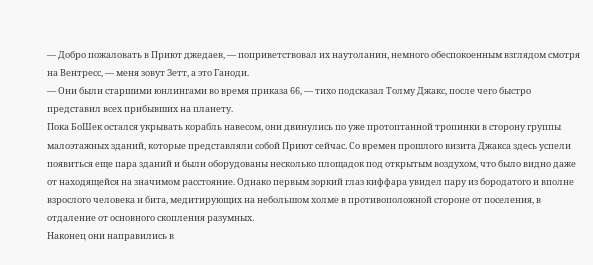— Добро пожаловать в Приют джедаев, — поприветствовал их наутоланин, немного обеспокоенным взглядом смотря на Вентресс, — меня зовут Зетт, а это Ганоди.
— Они были старшими юнлингами во время приказа 66, — тихо подсказал Толму Джакс, после чего быстро представил всех прибывших на планету.
Пока БоШек остался укрывать корабль навесом, они двинулись по уже протоптанной тропинки в сторону группы малоэтажных зданий, которые представляли собой Приют сейчас. Со времен прошлого визита Джакса здесь успели появиться еще пара зданий и были оборудованы несколько площадок под открытым воздухом, что было видно даже от находящейся на значимом расстояние. Однако первым зоркий глаз киффара увидел пару из бородатого и вполне взрослого человека и бита, медитирующих на небольшом холме в противоположной стороне от поселения, в отдаление от основного скопления разумных.
Наконец они направились в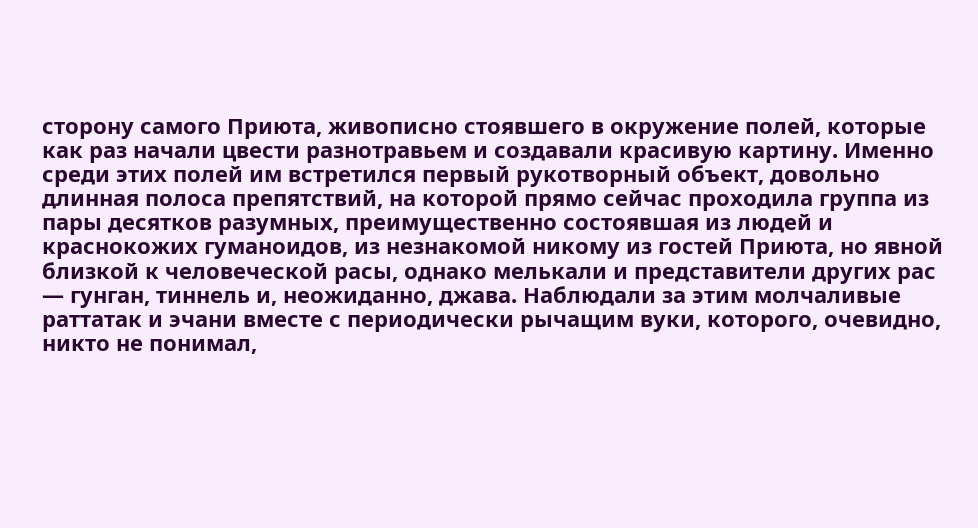сторону самого Приюта, живописно стоявшего в окружение полей, которые как раз начали цвести разнотравьем и создавали красивую картину. Именно среди этих полей им встретился первый рукотворный объект, довольно длинная полоса препятствий, на которой прямо сейчас проходила группа из пары десятков разумных, преимущественно состоявшая из людей и краснокожих гуманоидов, из незнакомой никому из гостей Приюта, но явной близкой к человеческой расы, однако мелькали и представители других рас — гунган, тиннель и, неожиданно, джава. Наблюдали за этим молчаливые раттатак и эчани вместе с периодически рычащим вуки, которого, очевидно, никто не понимал,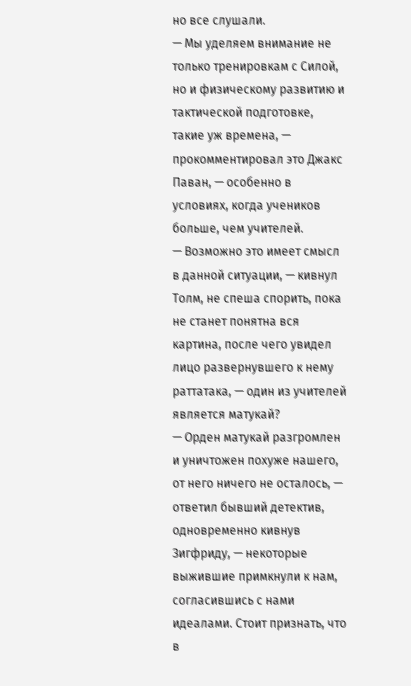но все слушали.
— Мы уделяем внимание не только тренировкам с Силой, но и физическому развитию и тактической подготовке, такие уж времена, — прокомментировал это Джакс Паван, — особенно в условиях, когда учеников больше, чем учителей.
— Возможно это имеет смысл в данной ситуации, — кивнул Толм, не спеша спорить, пока не станет понятна вся картина, после чего увидел лицо развернувшего к нему раттатака, — один из учителей является матукай?
— Орден матукай разгромлен и уничтожен похуже нашего, от него ничего не осталось, — ответил бывший детектив, одновременно кивнув Зигфриду, — некоторые выжившие примкнули к нам, согласившись с нами идеалами. Стоит признать, что в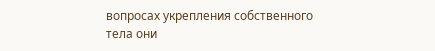вопросах укрепления собственного тела они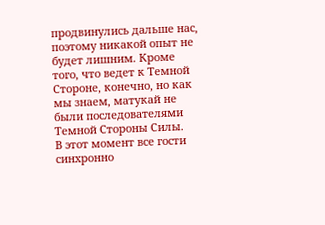продвинулись дальше нас, поэтому никакой опыт не будет лишним. Кроме того, что ведет к Темной Стороне, конечно, но как мы знаем, матукай не были последователями Темной Стороны Силы.
В этот момент все гости синхронно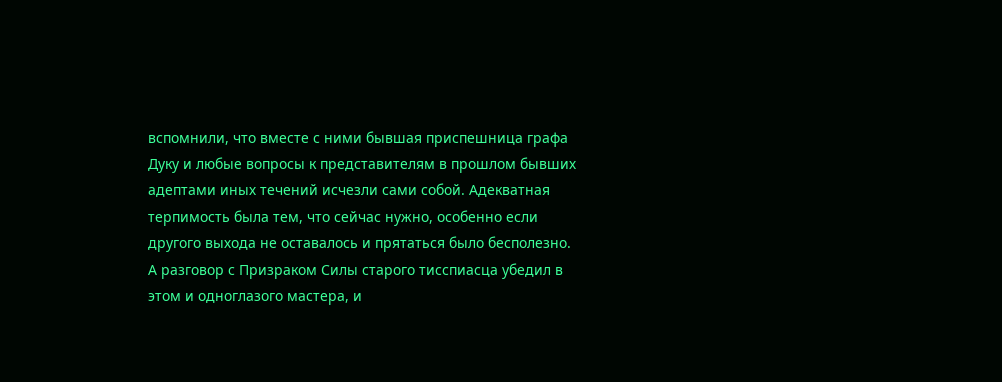вспомнили, что вместе с ними бывшая приспешница графа Дуку и любые вопросы к представителям в прошлом бывших адептами иных течений исчезли сами собой. Адекватная терпимость была тем, что сейчас нужно, особенно если другого выхода не оставалось и прятаться было бесполезно. А разговор с Призраком Силы старого тисспиасца убедил в этом и одноглазого мастера, и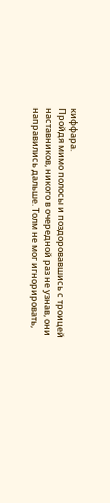киффара.
Пройдя мимо полосы и поздоровавшись с троицей наставников, никого в очередной раз не узнав, они направились дальше. Толм не мог игнорировать,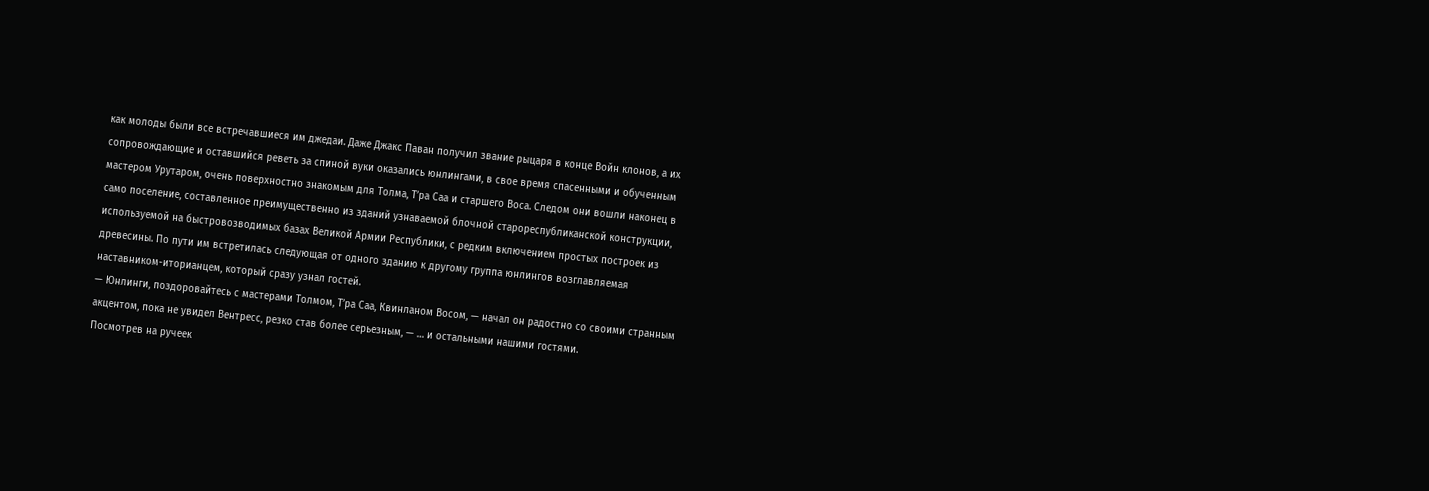как молоды были все встречавшиеся им джедаи. Даже Джакс Паван получил звание рыцаря в конце Войн клонов, а их сопровождающие и оставшийся реветь за спиной вуки оказались юнлингами, в свое время спасенными и обученным мастером Урутаром, очень поверхностно знакомым для Толма, Т’ра Саа и старшего Воса. Следом они вошли наконец в само поселение, составленное преимущественно из зданий узнаваемой блочной старореспубликанской конструкции, используемой на быстровозводимых базах Великой Армии Республики, с редким включением простых построек из древесины. По пути им встретилась следующая от одного зданию к другому группа юнлингов возглавляемая наставником-иторианцем, который сразу узнал гостей.
— Юнлинги, поздоровайтесь с мастерами Толмом, Т’ра Саа, Квинланом Восом, — начал он радостно со своими странным акцентом, пока не увидел Вентресс, резко став более серьезным, — … и остальными нашими гостями.
Посмотрев на ручеек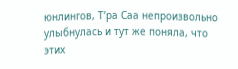юнлингов, Т’ра Саа непроизвольно улыбнулась и тут же поняла, что этих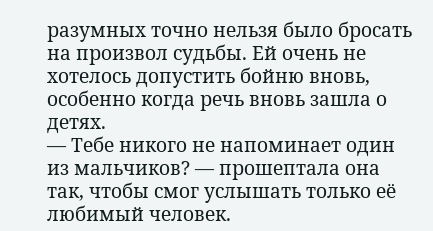разумных точно нельзя было бросать на произвол судьбы. Ей очень не хотелось допустить бойню вновь, особенно когда речь вновь зашла о детях.
— Тебе никого не напоминает один из мальчиков? — прошептала она так, чтобы смог услышать только её любимый человек.